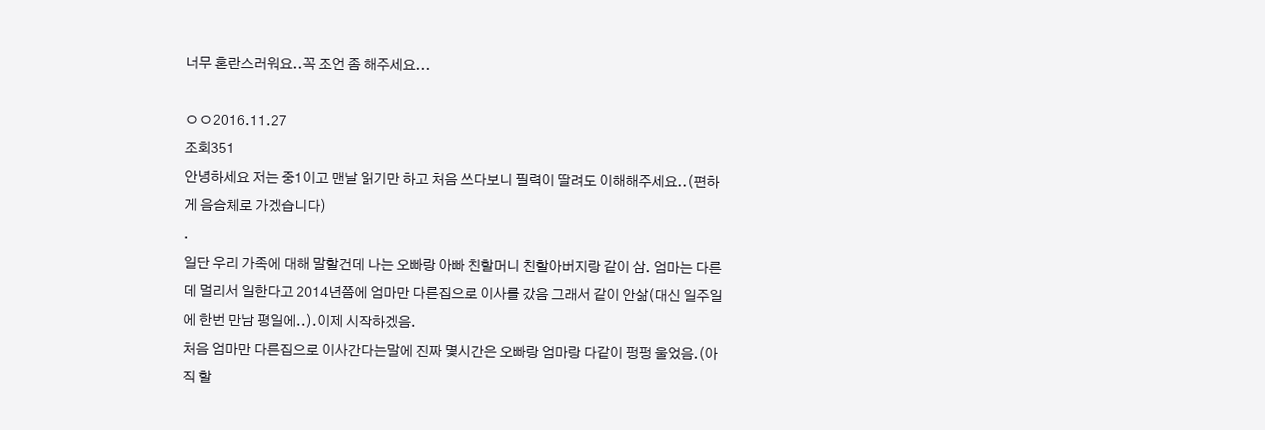너무 혼란스러워요..꼭 조언 좀 해주세요...

ㅇㅇ2016.11.27
조회351
안녕하세요 저는 중1이고 맨날 읽기만 하고 처음 쓰다보니 필력이 딸려도 이해해주세요..(편하게 음슴체로 가겠습니다)
.
일단 우리 가족에 대해 말할건데 나는 오빠랑 아빠 친할머니 친할아버지랑 같이 삼. 엄마는 다른데 멀리서 일한다고 2014년쯤에 엄마만 다른집으로 이사를 갔음 그래서 같이 안삶(대신 일주일에 한번 만남 평일에..).이제 시작하겠음.
처음 엄마만 다른집으로 이사간다는말에 진짜 몇시간은 오빠랑 엄마랑 다같이 펑펑 울었음.(아직 할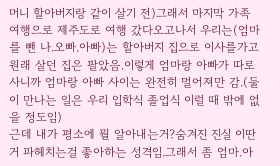머니 할아버지랑 같이 살기 전)그래서 마지막 가족여행으로 제주도로 여행 갔다오고나서 우리는(엄마를 뺀 나.오빠.아빠)는 할아버지 집으로 이사를가고 원래 살던 집은 팔았음.이렇게 엄마랑 아빠가 따로 사니까 엄마랑 아빠 사이는 완전히 멀어져만 감.(둘이 만나는 일은 우리 입학식 졸업식 이럴 때 밖에 없을 정도임)
근데 내가 평소에 뭘 알아내는거?숨겨진 진실 이딴거 파헤치는걸 좋아하는 성격임.그래서 좀 엄마.아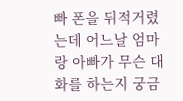빠 폰을 뒤적거렸는데 어느날 엄마랑 아빠가 무슨 대화를 하는지 궁금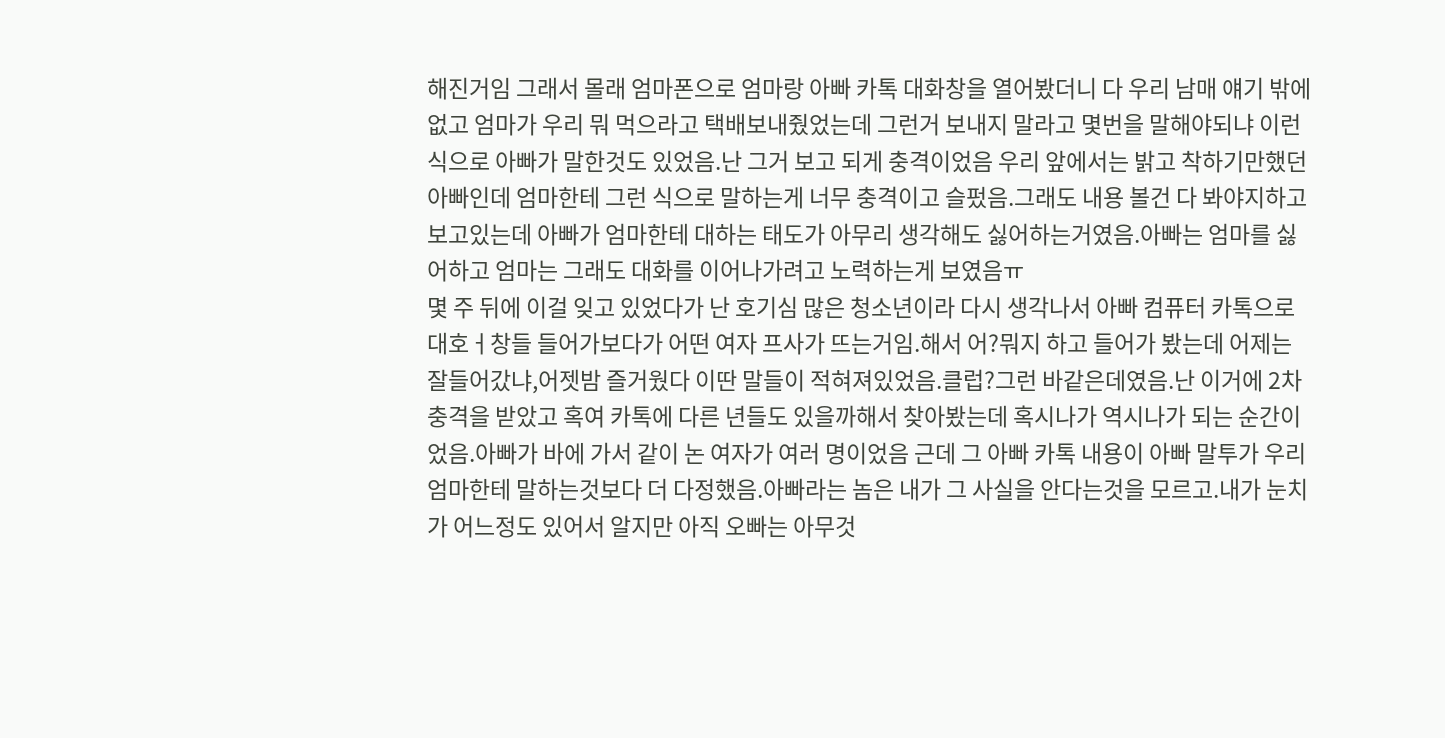해진거임 그래서 몰래 엄마폰으로 엄마랑 아빠 카톡 대화창을 열어봤더니 다 우리 남매 얘기 밖에 없고 엄마가 우리 뭐 먹으라고 택배보내줬었는데 그런거 보내지 말라고 몇번을 말해야되냐 이런식으로 아빠가 말한것도 있었음.난 그거 보고 되게 충격이었음 우리 앞에서는 밝고 착하기만했던 아빠인데 엄마한테 그런 식으로 말하는게 너무 충격이고 슬펐음.그래도 내용 볼건 다 봐야지하고 보고있는데 아빠가 엄마한테 대하는 태도가 아무리 생각해도 싫어하는거였음.아빠는 엄마를 싫어하고 엄마는 그래도 대화를 이어나가려고 노력하는게 보였음ㅠ
몇 주 뒤에 이걸 잊고 있었다가 난 호기심 많은 청소년이라 다시 생각나서 아빠 컴퓨터 카톡으로 대호ㅓ창들 들어가보다가 어떤 여자 프사가 뜨는거임.해서 어?뭐지 하고 들어가 봤는데 어제는 잘들어갔냐,어젯밤 즐거웠다 이딴 말들이 적혀져있었음.클럽?그런 바같은데였음.난 이거에 2차 충격을 받았고 혹여 카톡에 다른 년들도 있을까해서 찾아봤는데 혹시나가 역시나가 되는 순간이었음.아빠가 바에 가서 같이 논 여자가 여러 명이었음 근데 그 아빠 카톡 내용이 아빠 말투가 우리 엄마한테 말하는것보다 더 다정했음.아빠라는 놈은 내가 그 사실을 안다는것을 모르고.내가 눈치가 어느정도 있어서 알지만 아직 오빠는 아무것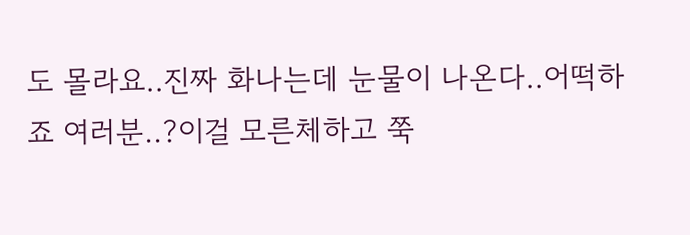도 몰라요..진짜 화나는데 눈물이 나온다..어떡하죠 여러분..?이걸 모른체하고 쭉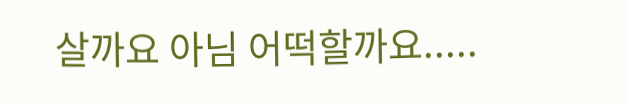살까요 아님 어떡할까요.....